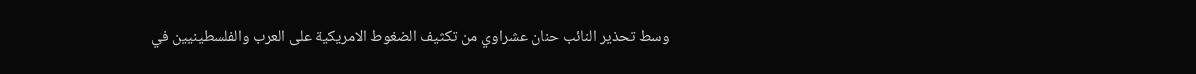وسط تحذير النائب حنان عشراوي من تكثيف الضغوط الامريكية على العرب والفلسطينيين في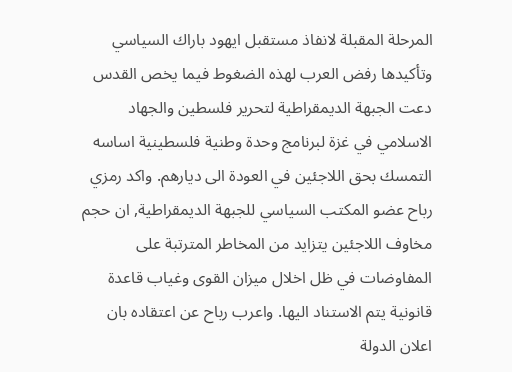المرحلة المقبلة لانفاذ مستقبل ايهود باراك السياسي وتأكيدها رفض العرب لهذه الضغوط فيما يخص القدس دعت الجبهة الديمقراطية لتحرير فلسطين والجهاد الاسلامي في غزة لبرنامج وحدة وطنية فلسطينية اساسه التمسك بحق اللاجئين في العودة الى ديارهم. واكد رمزي رباح عضو المكتب السياسي للجبهة الديمقراطية, ان حجم مخاوف اللاجئين يتزايد من المخاطر المترتبة على المفاوضات في ظل اخلال ميزان القوى وغياب قاعدة قانونية يتم الاستناد اليها. واعرب رباح عن اعتقاده بان اعلان الدولة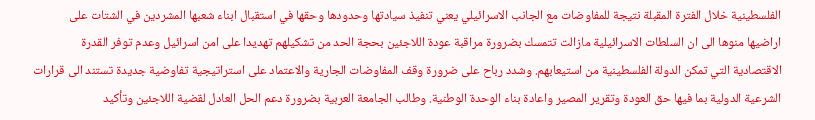الفلسطينية خلال الفترة المقبلة نتيجة للمفاوضات مع الجانب الاسرائيلي يعني تنفيذ سيادتها وحدودها وحقها في استقبال ابناء شعبها المشردين في الشتات على اراضيها منوها الى ان السلطات الاسرائيلية مازالت تتمسك بضرورة مراقبة عودة اللاجئين بحجة الحد من تشكيلهم تهديدا على امن اسرائيل وعدم توفر القدرة الاقتصادية التي تمكن الدولة الفلسطينية من استيعابهم. وشدد رباح على ضرورة وقف المفاوضات الجارية والاعتماد على استراتيجية تفاوضية جديدة تستند الى قرارات الشرعية الدولية بما فيها حق العودة وتقرير المصير واعادة بناء الوحدة الوطنية. وطالب الجامعة العربية بضرورة دعم الحل العادل لقضية اللاجئين وتأكيد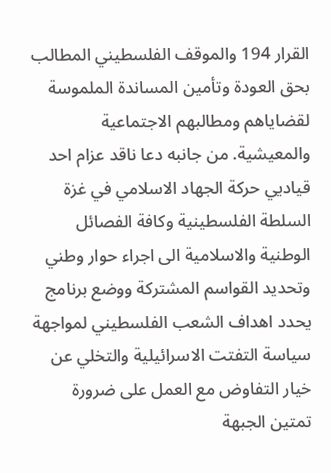القرار 194 والموقف الفلسطيني المطالب بحق العودة وتأمين المساندة الملموسة لقضاياهم ومطالبهم الاجتماعية والمعيشية. من جانبه دعا ناقد عزام احد قياديي حركة الجهاد الاسلامي في غزة السلطة الفلسطينية وكافة الفصائل الوطنية والاسلامية الى اجراء حوار وطني وتحديد القواسم المشتركة ووضع برنامج يحدد اهداف الشعب الفلسطيني لمواجهة سياسة التفتت الاسرائيلية والتخلي عن خيار التفاوض مع العمل على ضرورة تمتين الجبهة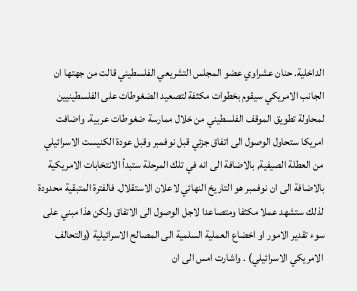الداخلية. حنان عشراوي عضو المجلس التشريعي الفلسطيني قالت من جهتها ان الجانب الامريكي سيقوم بخطوات مكثفة لتصعيد الضغوطات على الفلسطينيين لمحاولة تطويق الموقف الفلسطيني من خلال ممارسة ضغوطات عربية. واضافت امريكا ستحاول الوصول الى اتفاق جزئي قبل نوفمبر وقبل عودة الكنيست الاسرائيلي من العطلة الصيفية, بالاضافة الى انه في تلك المرحلة ستبدأ الانتخابات الامريكية بالاضافة الى ان نوفمبر هو التاريخ النهائي لاعلان الاستقلال. فالفترة المتبقية محدودة لذلك ستشهد عملا مكثفا ومتصاعدا لاجل الوصول الى الاتفاق ولكن هذا مبني على سوء تقدير الامور او اخضاع العملية السلمية الى المصالح الاسرائيلية (والتحالف الامريكي الاسرائيلي) . واشارت امس الى ان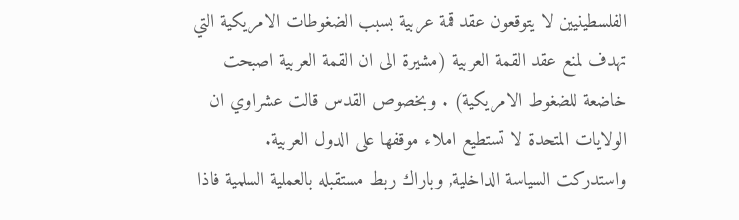الفلسطينيين لا يتوقعون عقد قمة عربية بسبب الضغوطات الامريكية التي تهدف لمنع عقد القمة العربية (مشيرة الى ان القمة العربية اصبحت خاضعة للضغوط الامريكية) . وبخصوص القدس قالت عشراوي ان الولايات المتحدة لا تستطيع املاء موقفها على الدول العربية. واستدركت السياسة الداخلية, وباراك ربط مستقبله بالعملية السلمية فاذا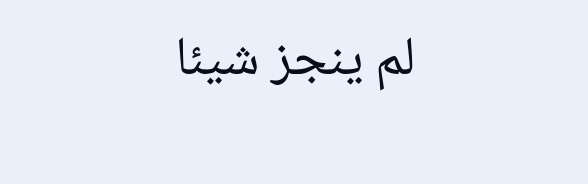لم ينجز شيئا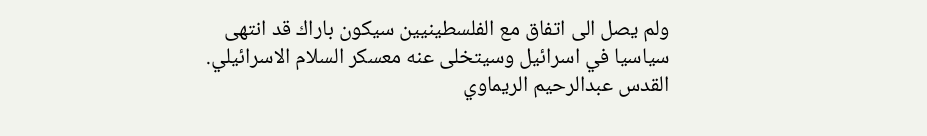ولم يصل الى اتفاق مع الفلسطينيين سيكون باراك قد انتهى سياسيا في اسرائيل وسيتخلى عنه معسكر السلام الاسرائيلي. القدس عبدالرحيم الريماوي